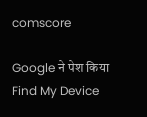comscore

Google ने पेश किया Find My Device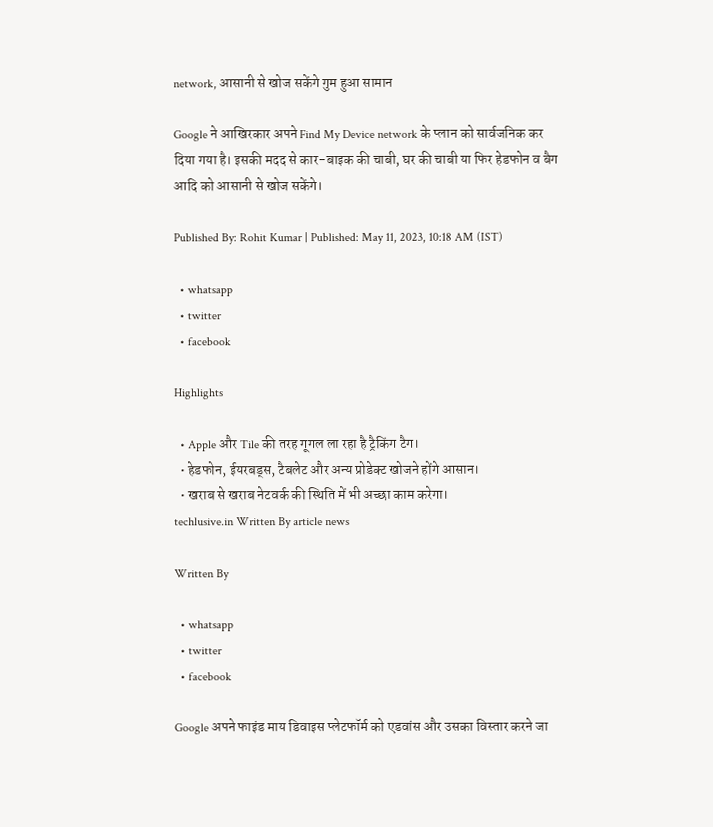network, आसानी से खोज सकेंगे गुम हुआ सामान

Google ने आखिरकार अपने Find My Device network के प्लान को सार्वजनिक कर दिया गया है। इसकी मदद से कार-बाइक की चाबी, घर की चाबी या फिर हेडफोन व बैग आदि को आसानी से खोज सकेंगे।

Published By: Rohit Kumar | Published: May 11, 2023, 10:18 AM (IST)

  • whatsapp
  • twitter
  • facebook

Highlights

  • Apple और Tile की तरह गूगल ला रहा है ट्रैकिंग टैग।
  • हेडफोन, ईयरबड्स, टैबलेट और अन्य प्रोडेक्ट खोजने होंगे आसान।
  • खराब से खराब नेटवर्क की स्थिति में भी अच्छा काम करेगा।
techlusive.in Written By article news

Written By

  • whatsapp
  • twitter
  • facebook

Google अपने फाइंड माय डिवाइस प्लेटफॉर्म को एडवांस और उसका विस्तार करने जा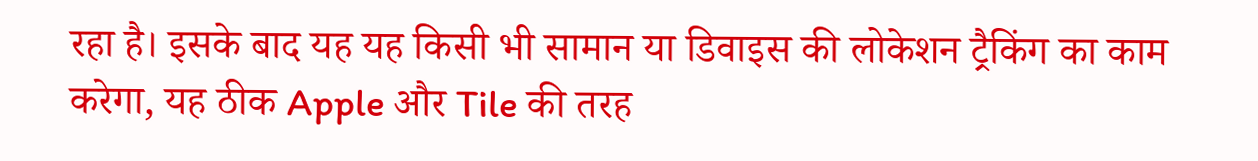रहा है। इसके बाद यह यह किसी भी सामान या डिवाइस की लोकेशन ट्रैकिंग का काम करेगा, यह ठीक Apple और Tile की तरह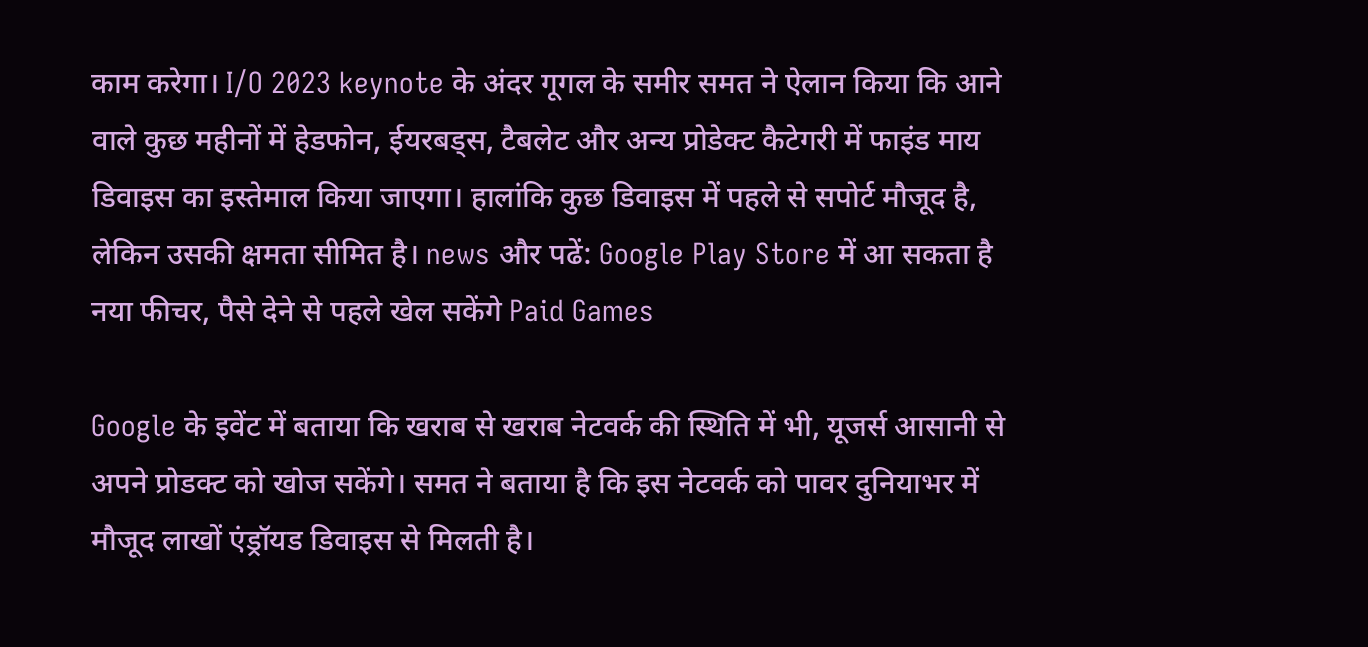काम करेगा। I/O 2023 keynote के अंदर गूगल के समीर समत ने ऐलान किया कि आने वाले कुछ महीनों में हेडफोन, ईयरबड्स, टैबलेट और अन्य प्रोडेक्ट कैटेगरी में फाइंड माय डिवाइस का इस्तेमाल किया जाएगा। हालांकि कुछ डिवाइस में पहले से सपोर्ट मौजूद है, लेकिन उसकी क्षमता सीमित है। news और पढें: Google Play Store में आ सकता है नया फीचर, पैसे देने से पहले खेल सकेंगे Paid Games

Google के इवेंट में बताया कि खराब से खराब नेटवर्क की स्थिति में भी, यूजर्स आसानी से अपने प्रोडक्ट को खोज सकेंगे। समत ने बताया है कि इस नेटवर्क को पावर दुनियाभर में मौजूद लाखों एंड्रॉयड डिवाइस से मिलती है।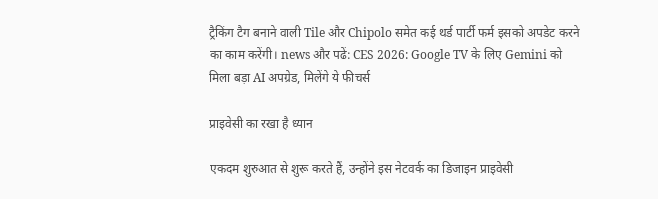ट्रैकिंग टैग बनाने वाली Tile और Chipolo समेत कई थर्ड पार्टी फर्म इसको अपडेट करने का काम करेंगी। news और पढें: CES 2026: Google TV के लिए Gemini को मिला बड़ा AI अपग्रेड, मिलेंगे ये फीचर्स

प्राइवेसी का रखा है ध्यान

एकदम शुरुआत से शुरू करते हैं, उन्होंने इस नेटवर्क का डिजाइन प्राइवेसी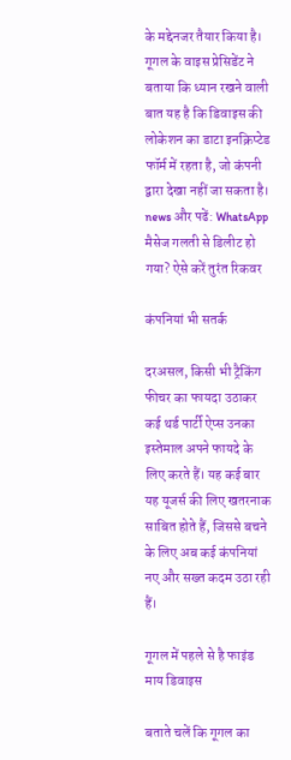के मद्देनजर तैयार किया है। गूगल के वाइस प्रेसिडेंट ने बताया कि ध्यान रखने वाली बात यह है कि डिवाइस की लोकेशन का डाटा इनक्रिप्टेड फॉर्म में रहता है, जो कंपनी द्वारा देखा नहीं जा सकता है। news और पढें: WhatsApp मैसेज गलती से डिलीट हो गया? ऐसे करें तुरंत रिकवर

कंपनियां भी सतर्क

दरअसल, किसी भी ट्रैकिंग फीचर का फायदा उठाकर कई थर्ड पार्टी ऐप्स उनका इस्तेमाल अपने फायदे के लिए करते हैं। यह कई बार यह यूजर्स की लिए खतरनाक साबित होते हैं, जिससे बचने के लिए अब कई कंपनियां नए और सख्त कदम उठा रही हैं।

गूगल में पहले से है फाइंड माय डिवाइस

बताते चलें कि गूगल का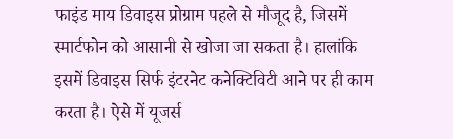फाइंड माय डिवाइस प्रोग्राम पहले से मौजूद है, जिसमें स्मार्टफोन को आसानी से खोजा जा सकता है। हालांकि इसमें डिवाइस सिर्फ इंटरनेट कनेक्टिविटी आने पर ही काम करता है। ऐसे में यूजर्स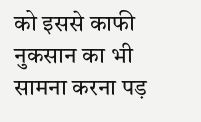को इससे काफी नुकसान का भी सामना करना पड़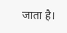जाता है।